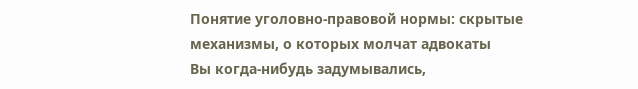Понятие уголовно-правовой нормы: скрытые механизмы, о которых молчат адвокаты
Вы когда-нибудь задумывались,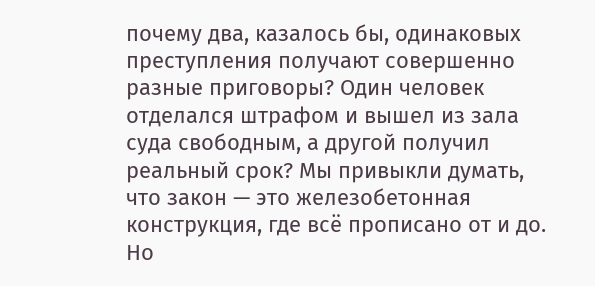почему два, казалось бы, одинаковых преступления получают совершенно разные приговоры? Один человек отделался штрафом и вышел из зала суда свободным, а другой получил реальный срок? Мы привыкли думать, что закон — это железобетонная конструкция, где всё прописано от и до. Но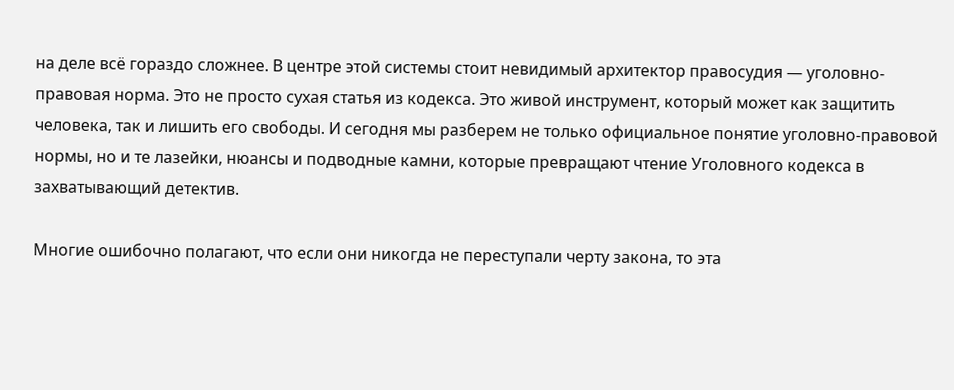на деле всё гораздо сложнее. В центре этой системы стоит невидимый архитектор правосудия — уголовно-правовая норма. Это не просто сухая статья из кодекса. Это живой инструмент, который может как защитить человека, так и лишить его свободы. И сегодня мы разберем не только официальное понятие уголовно-правовой нормы, но и те лазейки, нюансы и подводные камни, которые превращают чтение Уголовного кодекса в захватывающий детектив.

Многие ошибочно полагают, что если они никогда не переступали черту закона, то эта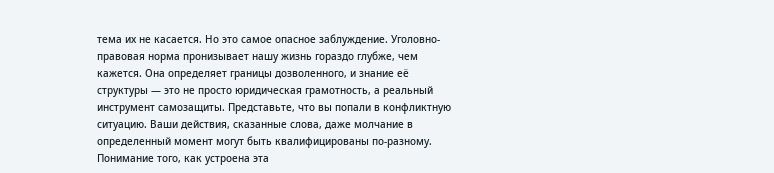тема их не касается. Но это самое опасное заблуждение. Уголовно-правовая норма пронизывает нашу жизнь гораздо глубже, чем кажется. Она определяет границы дозволенного, и знание её структуры — это не просто юридическая грамотность, а реальный инструмент самозащиты. Представьте, что вы попали в конфликтную ситуацию. Ваши действия, сказанные слова, даже молчание в определенный момент могут быть квалифицированы по-разному. Понимание того, как устроена эта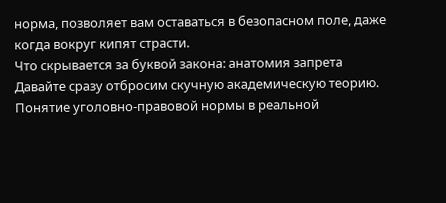норма, позволяет вам оставаться в безопасном поле, даже когда вокруг кипят страсти.
Что скрывается за буквой закона: анатомия запрета
Давайте сразу отбросим скучную академическую теорию. Понятие уголовно-правовой нормы в реальной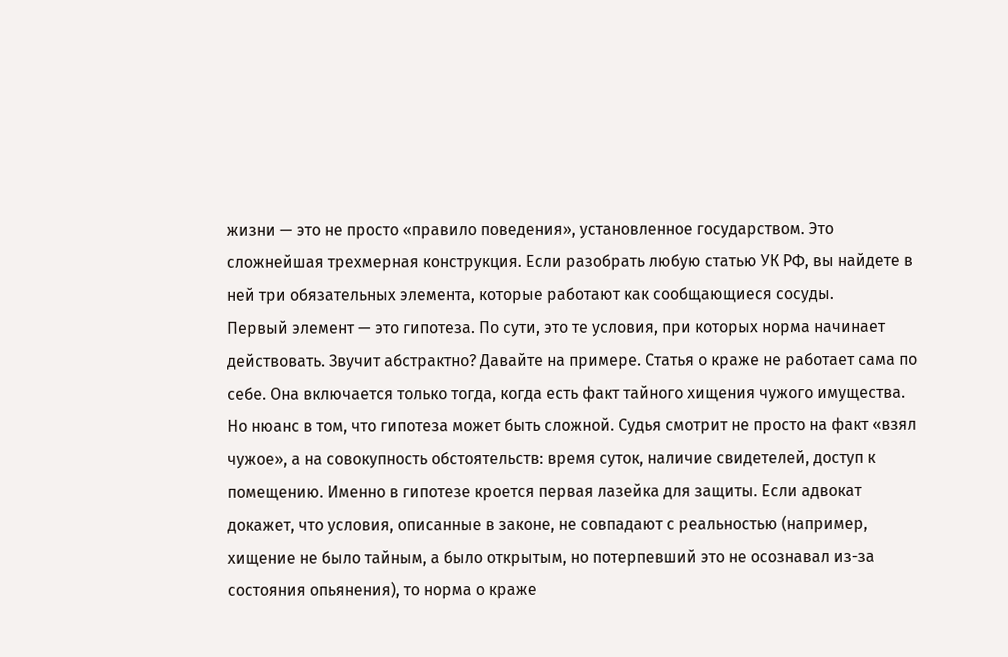жизни — это не просто «правило поведения», установленное государством. Это сложнейшая трехмерная конструкция. Если разобрать любую статью УК РФ, вы найдете в ней три обязательных элемента, которые работают как сообщающиеся сосуды.
Первый элемент — это гипотеза. По сути, это те условия, при которых норма начинает действовать. Звучит абстрактно? Давайте на примере. Статья о краже не работает сама по себе. Она включается только тогда, когда есть факт тайного хищения чужого имущества. Но нюанс в том, что гипотеза может быть сложной. Судья смотрит не просто на факт «взял чужое», а на совокупность обстоятельств: время суток, наличие свидетелей, доступ к помещению. Именно в гипотезе кроется первая лазейка для защиты. Если адвокат докажет, что условия, описанные в законе, не совпадают с реальностью (например, хищение не было тайным, а было открытым, но потерпевший это не осознавал из-за состояния опьянения), то норма о краже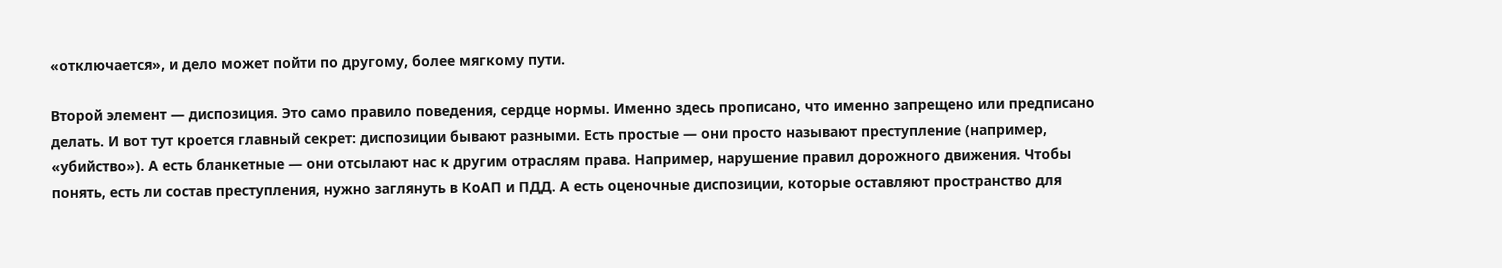«отключается», и дело может пойти по другому, более мягкому пути.

Второй элемент — диспозиция. Это само правило поведения, сердце нормы. Именно здесь прописано, что именно запрещено или предписано делать. И вот тут кроется главный секрет: диспозиции бывают разными. Есть простые — они просто называют преступление (например, «убийство»). А есть бланкетные — они отсылают нас к другим отраслям права. Например, нарушение правил дорожного движения. Чтобы понять, есть ли состав преступления, нужно заглянуть в КоАП и ПДД. А есть оценочные диспозиции, которые оставляют пространство для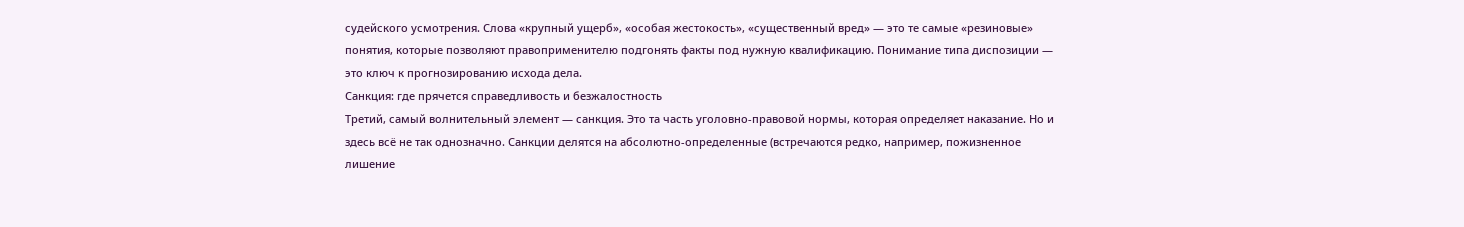судейского усмотрения. Слова «крупный ущерб», «особая жестокость», «существенный вред» — это те самые «резиновые» понятия, которые позволяют правоприменителю подгонять факты под нужную квалификацию. Понимание типа диспозиции — это ключ к прогнозированию исхода дела.
Санкция: где прячется справедливость и безжалостность
Третий, самый волнительный элемент — санкция. Это та часть уголовно-правовой нормы, которая определяет наказание. Но и здесь всё не так однозначно. Санкции делятся на абсолютно-определенные (встречаются редко, например, пожизненное лишение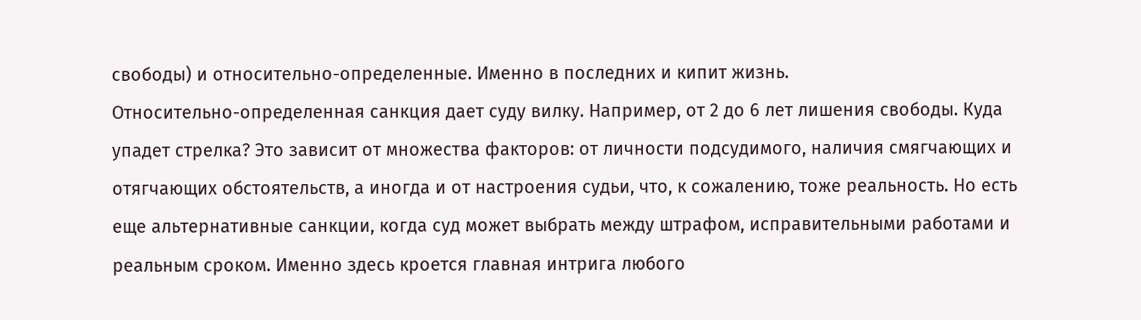свободы) и относительно-определенные. Именно в последних и кипит жизнь.
Относительно-определенная санкция дает суду вилку. Например, от 2 до 6 лет лишения свободы. Куда упадет стрелка? Это зависит от множества факторов: от личности подсудимого, наличия смягчающих и отягчающих обстоятельств, а иногда и от настроения судьи, что, к сожалению, тоже реальность. Но есть еще альтернативные санкции, когда суд может выбрать между штрафом, исправительными работами и реальным сроком. Именно здесь кроется главная интрига любого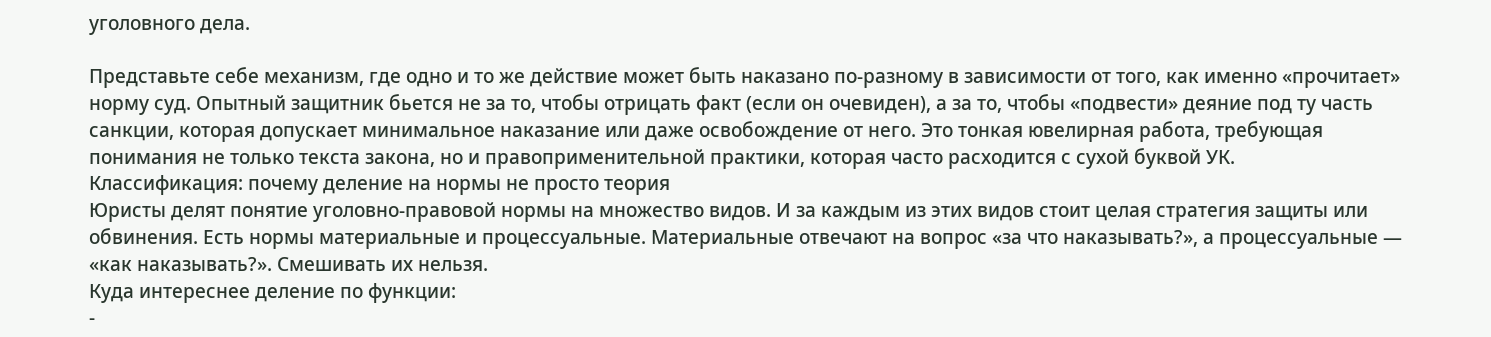уголовного дела.

Представьте себе механизм, где одно и то же действие может быть наказано по-разному в зависимости от того, как именно «прочитает» норму суд. Опытный защитник бьется не за то, чтобы отрицать факт (если он очевиден), а за то, чтобы «подвести» деяние под ту часть санкции, которая допускает минимальное наказание или даже освобождение от него. Это тонкая ювелирная работа, требующая понимания не только текста закона, но и правоприменительной практики, которая часто расходится с сухой буквой УК.
Классификация: почему деление на нормы не просто теория
Юристы делят понятие уголовно-правовой нормы на множество видов. И за каждым из этих видов стоит целая стратегия защиты или обвинения. Есть нормы материальные и процессуальные. Материальные отвечают на вопрос «за что наказывать?», а процессуальные — «как наказывать?». Смешивать их нельзя.
Куда интереснее деление по функции:
-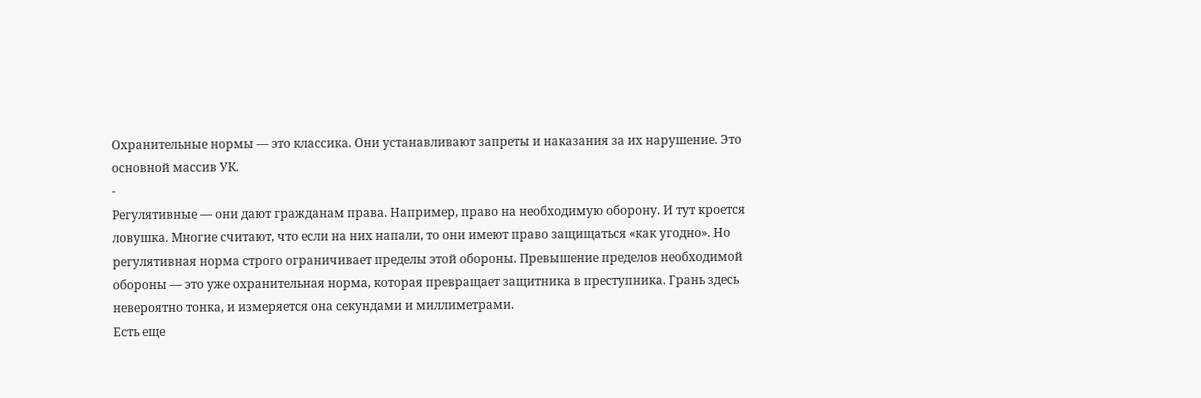Охранительные нормы — это классика. Они устанавливают запреты и наказания за их нарушение. Это основной массив УК.
-
Регулятивные — они дают гражданам права. Например, право на необходимую оборону. И тут кроется ловушка. Многие считают, что если на них напали, то они имеют право защищаться «как угодно». Но регулятивная норма строго ограничивает пределы этой обороны. Превышение пределов необходимой обороны — это уже охранительная норма, которая превращает защитника в преступника. Грань здесь невероятно тонка, и измеряется она секундами и миллиметрами.
Есть еще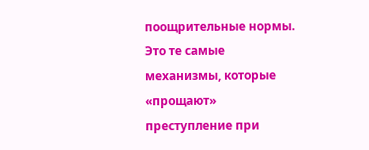поощрительные нормы. Это те самые механизмы, которые «прощают» преступление при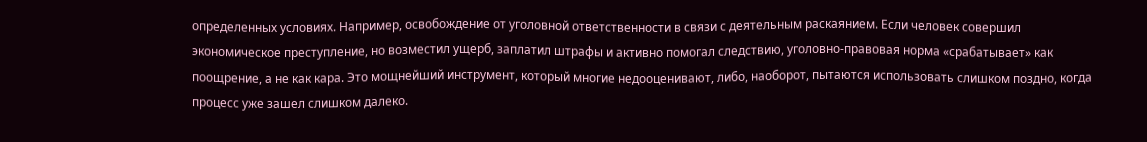определенных условиях. Например, освобождение от уголовной ответственности в связи с деятельным раскаянием. Если человек совершил экономическое преступление, но возместил ущерб, заплатил штрафы и активно помогал следствию, уголовно-правовая норма «срабатывает» как поощрение, а не как кара. Это мощнейший инструмент, который многие недооценивают, либо, наоборот, пытаются использовать слишком поздно, когда процесс уже зашел слишком далеко.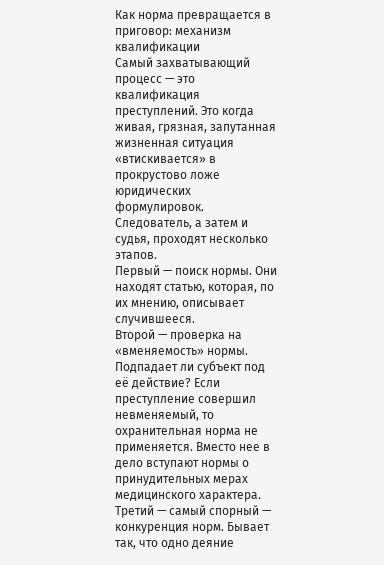Как норма превращается в приговор: механизм квалификации
Самый захватывающий процесс — это квалификация преступлений. Это когда живая, грязная, запутанная жизненная ситуация «втискивается» в прокрустово ложе юридических формулировок. Следователь, а затем и судья, проходят несколько этапов.
Первый — поиск нормы. Они находят статью, которая, по их мнению, описывает случившееся.
Второй — проверка на «вменяемость» нормы. Подпадает ли субъект под её действие? Если преступление совершил невменяемый, то охранительная норма не применяется. Вместо нее в дело вступают нормы о принудительных мерах медицинского характера.
Третий — самый спорный — конкуренция норм. Бывает так, что одно деяние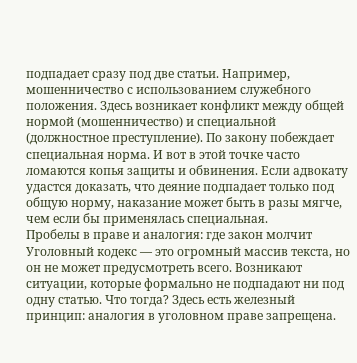подпадает сразу под две статьи. Например, мошенничество с использованием служебного положения. Здесь возникает конфликт между общей нормой (мошенничество) и специальной (должностное преступление). По закону побеждает специальная норма. И вот в этой точке часто ломаются копья защиты и обвинения. Если адвокату удастся доказать, что деяние подпадает только под общую норму, наказание может быть в разы мягче, чем если бы применялась специальная.
Пробелы в праве и аналогия: где закон молчит
Уголовный кодекс — это огромный массив текста, но он не может предусмотреть всего. Возникают ситуации, которые формально не подпадают ни под одну статью. Что тогда? Здесь есть железный принцип: аналогия в уголовном праве запрещена.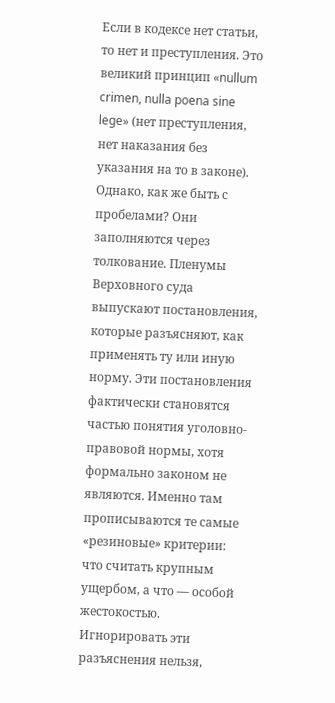Если в кодексе нет статьи, то нет и преступления. Это великий принцип «nullum crimen, nulla poena sine lege» (нет преступления, нет наказания без указания на то в законе).
Однако, как же быть с пробелами? Они заполняются через толкование. Пленумы Верховного суда выпускают постановления, которые разъясняют, как применять ту или иную норму. Эти постановления фактически становятся частью понятия уголовно-правовой нормы, хотя формально законом не являются. Именно там прописываются те самые «резиновые» критерии: что считать крупным ущербом, а что — особой жестокостью. Игнорировать эти разъяснения нельзя,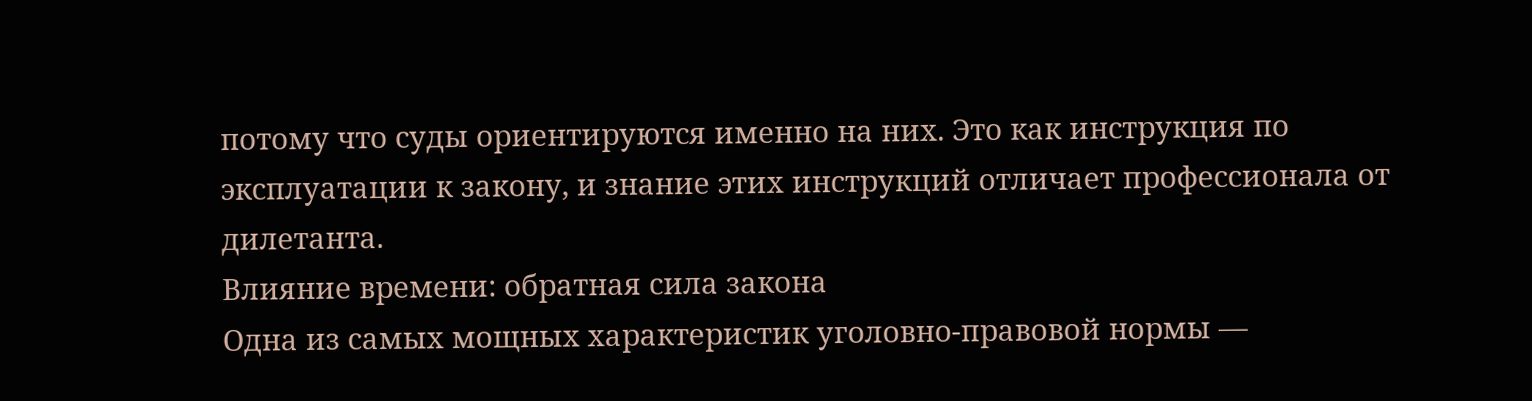потому что суды ориентируются именно на них. Это как инструкция по эксплуатации к закону, и знание этих инструкций отличает профессионала от дилетанта.
Влияние времени: обратная сила закона
Одна из самых мощных характеристик уголовно-правовой нормы —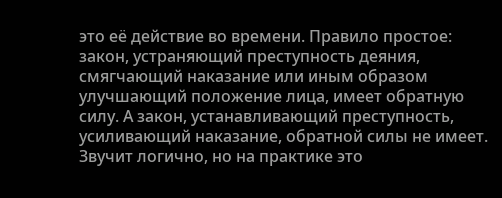это её действие во времени. Правило простое: закон, устраняющий преступность деяния, смягчающий наказание или иным образом улучшающий положение лица, имеет обратную силу. А закон, устанавливающий преступность, усиливающий наказание, обратной силы не имеет.
Звучит логично, но на практике это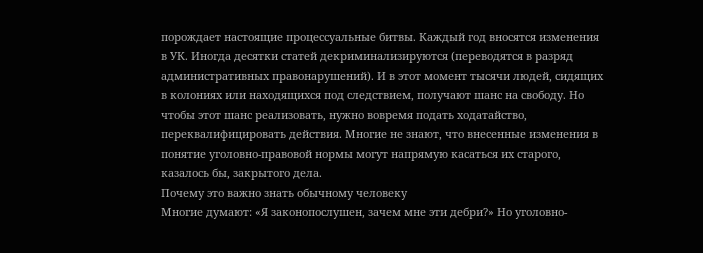порождает настоящие процессуальные битвы. Каждый год вносятся изменения в УК. Иногда десятки статей декриминализируются (переводятся в разряд административных правонарушений). И в этот момент тысячи людей, сидящих в колониях или находящихся под следствием, получают шанс на свободу. Но чтобы этот шанс реализовать, нужно вовремя подать ходатайство, переквалифицировать действия. Многие не знают, что внесенные изменения в понятие уголовно-правовой нормы могут напрямую касаться их старого, казалось бы, закрытого дела.
Почему это важно знать обычному человеку
Многие думают: «Я законопослушен, зачем мне эти дебри?» Но уголовно-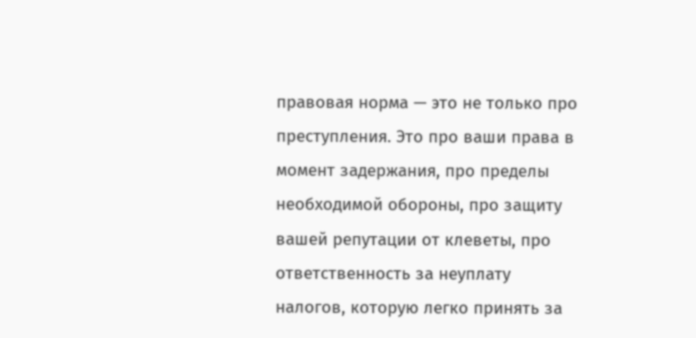правовая норма — это не только про преступления. Это про ваши права в момент задержания, про пределы необходимой обороны, про защиту вашей репутации от клеветы, про ответственность за неуплату налогов, которую легко принять за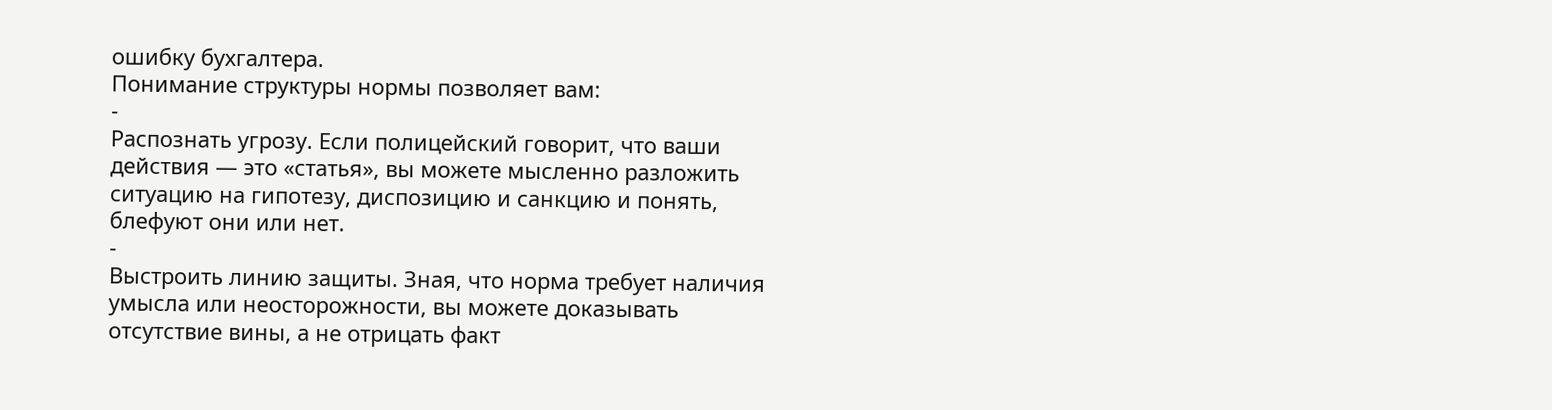ошибку бухгалтера.
Понимание структуры нормы позволяет вам:
-
Распознать угрозу. Если полицейский говорит, что ваши действия — это «статья», вы можете мысленно разложить ситуацию на гипотезу, диспозицию и санкцию и понять, блефуют они или нет.
-
Выстроить линию защиты. Зная, что норма требует наличия умысла или неосторожности, вы можете доказывать отсутствие вины, а не отрицать факт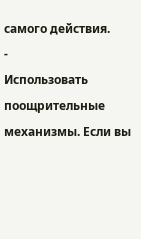самого действия.
-
Использовать поощрительные механизмы. Если вы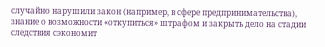случайно нарушили закон (например, в сфере предпринимательства), знание о возможности «откупиться» штрафом и закрыть дело на стадии следствия сэкономит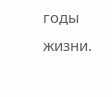годы жизни.